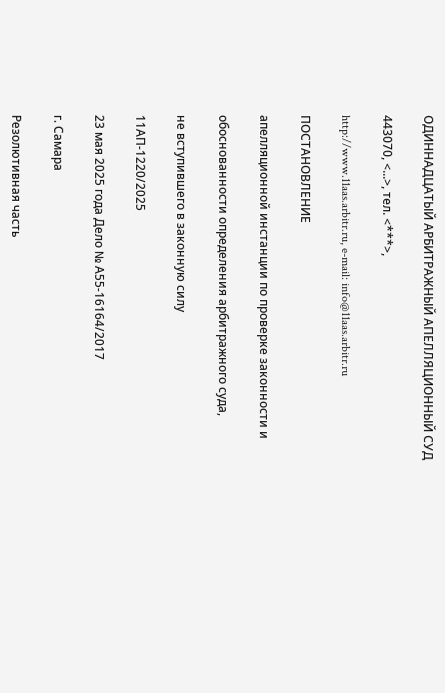ОДИННАДЦАТЫЙ АРБИТРАЖНЫЙ АПЕЛЛЯЦИОННЫЙ СУД

443070, <...>, тел. <***>,

http://www.11aas.arbitr.ru, e-mail: info@11aas.arbitr.ru

ПОСТАНОВЛЕНИЕ

апелляционной инстанции по проверке законности и

обоснованности определения арбитражного суда,

не вступившего в законную силу

11АП-1220/2025

23 мая 2025 года Дело № А55-16164/2017

г. Самара

Резолютивная часть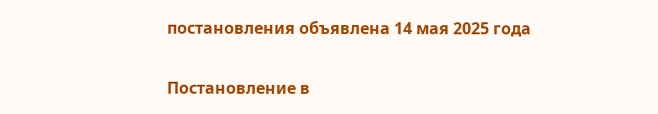постановления объявлена 14 мая 2025 года

Постановление в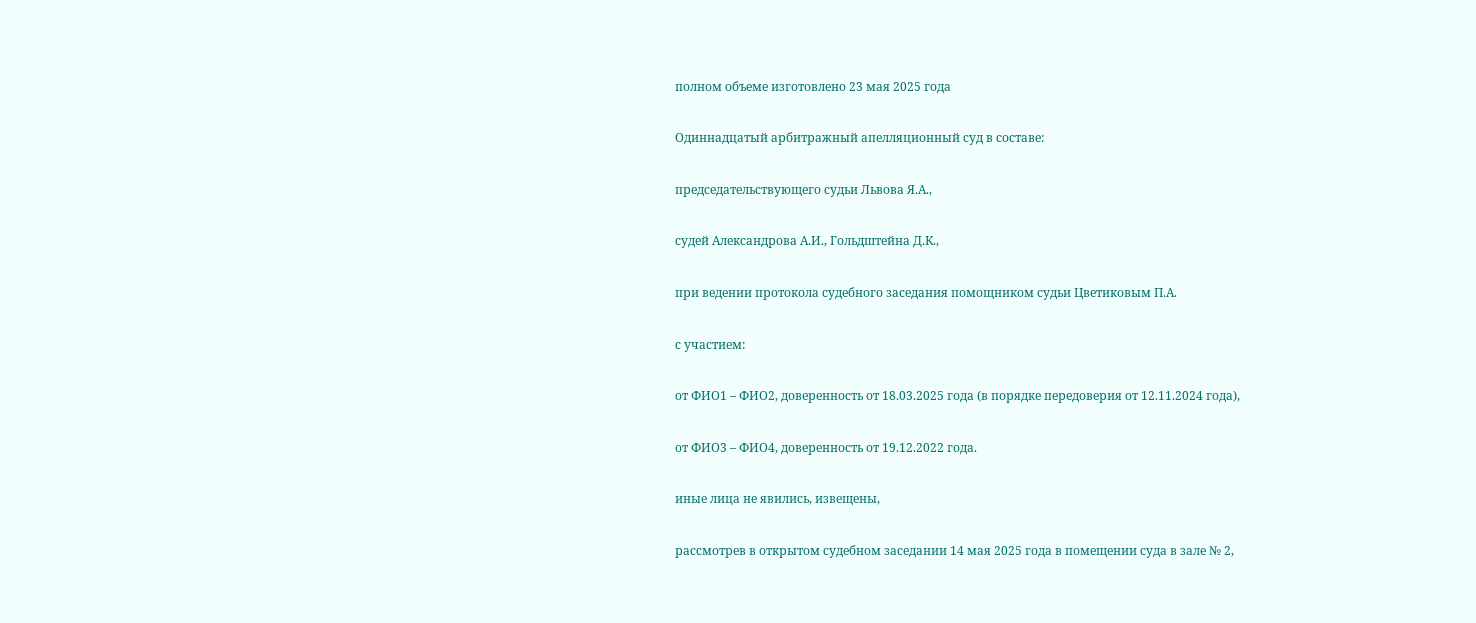полном объеме изготовлено 23 мая 2025 года

Одиннадцатый арбитражный апелляционный суд в составе:

председательствующего судьи Львова Я.А.,

судей Александрова А.И., Гольдштейна Д.К.,

при ведении протокола судебного заседания помощником судьи Цветиковым П.А.

с участием:

от ФИО1 – ФИО2, доверенность от 18.03.2025 года (в порядке передоверия от 12.11.2024 года),

от ФИО3 – ФИО4, доверенность от 19.12.2022 года.

иные лица не явились, извещены,

рассмотрев в открытом судебном заседании 14 мая 2025 года в помещении суда в зале № 2,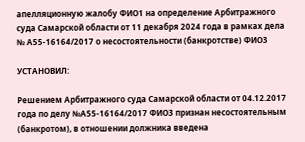апелляционную жалобу ФИО1 на определение Арбитражного суда Самарской области от 11 декабря 2024 года в рамках дела № А55-16164/2017 о несостоятельности (банкротстве) ФИО3

УСТАНОВИЛ:

Решением Арбитражного суда Самарской области от 04.12.2017 года по делу №А55-16164/2017 ФИО3 признан несостоятельным (банкротом), в отношении должника введена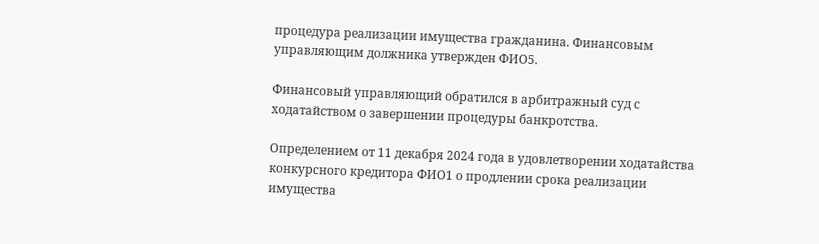процедура реализации имущества гражданина. Финансовым управляющим должника утвержден ФИО5.

Финансовый управляющий обратился в арбитражный суд с ходатайством о завершении процедуры банкротства.

Определением от 11 декабря 2024 года в удовлетворении ходатайства конкурсного кредитора ФИО1 о продлении срока реализации имущества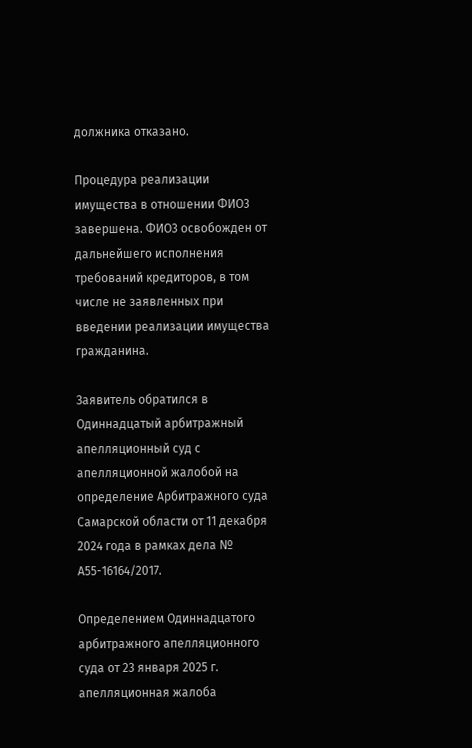должника отказано.

Процедура реализации имущества в отношении ФИО3 завершена. ФИО3 освобожден от дальнейшего исполнения требований кредиторов, в том числе не заявленных при введении реализации имущества гражданина.

Заявитель обратился в Одиннадцатый арбитражный апелляционный суд с апелляционной жалобой на определение Арбитражного суда Самарской области от 11 декабря 2024 года в рамках дела № А55-16164/2017.

Определением Одиннадцатого арбитражного апелляционного суда от 23 января 2025 г. апелляционная жалоба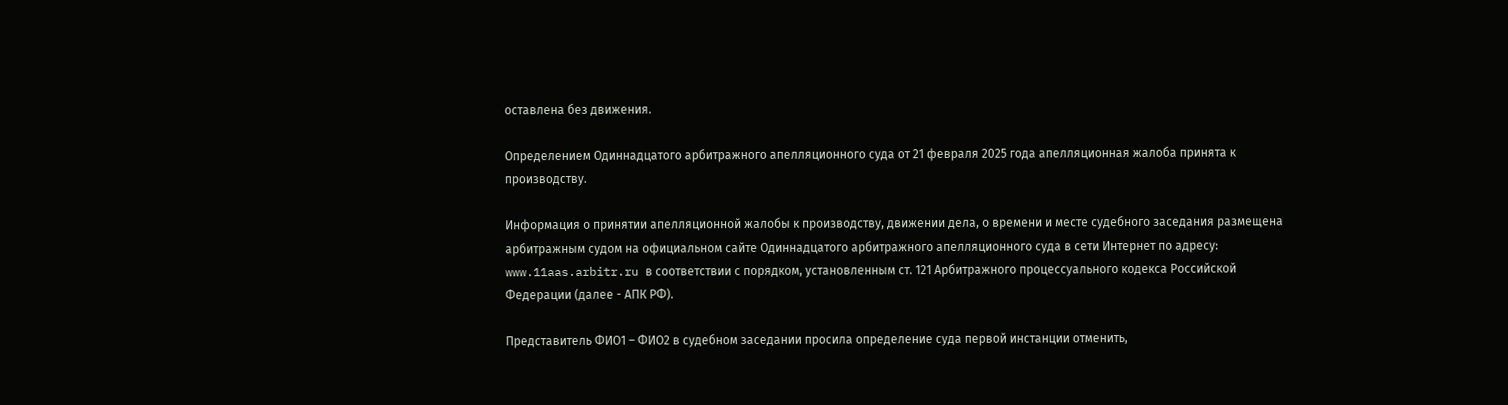оставлена без движения.

Определением Одиннадцатого арбитражного апелляционного суда от 21 февраля 2025 года апелляционная жалоба принята к производству.

Информация о принятии апелляционной жалобы к производству, движении дела, о времени и месте судебного заседания размещена арбитражным судом на официальном сайте Одиннадцатого арбитражного апелляционного суда в сети Интернет по адресу: www.11aas.arbitr.ru в соответствии с порядком, установленным ст. 121 Арбитражного процессуального кодекса Российской Федерации (далее - АПК РФ).

Представитель ФИО1 – ФИО2 в судебном заседании просила определение суда первой инстанции отменить,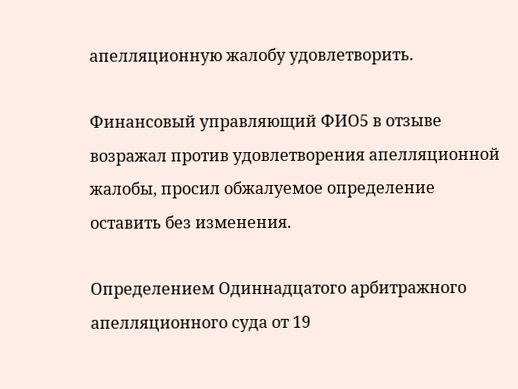апелляционную жалобу удовлетворить.

Финансовый управляющий ФИО5 в отзыве возражал против удовлетворения апелляционной жалобы, просил обжалуемое определение оставить без изменения.

Определением Одиннадцатого арбитражного апелляционного суда от 19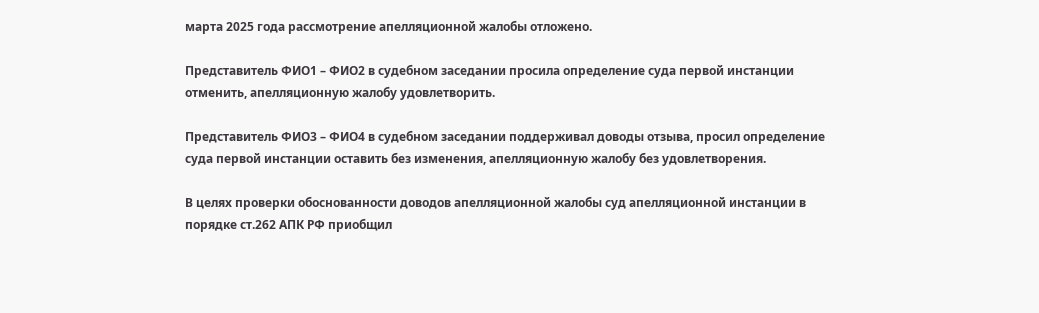марта 2025 года рассмотрение апелляционной жалобы отложено.

Представитель ФИО1 – ФИО2 в судебном заседании просила определение суда первой инстанции отменить, апелляционную жалобу удовлетворить.

Представитель ФИО3 – ФИО4 в судебном заседании поддерживал доводы отзыва, просил определение суда первой инстанции оставить без изменения, апелляционную жалобу без удовлетворения.

В целях проверки обоснованности доводов апелляционной жалобы суд апелляционной инстанции в порядке ст.262 АПК РФ приобщил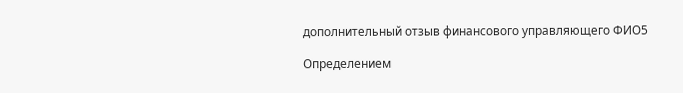дополнительный отзыв финансового управляющего ФИО5

Определением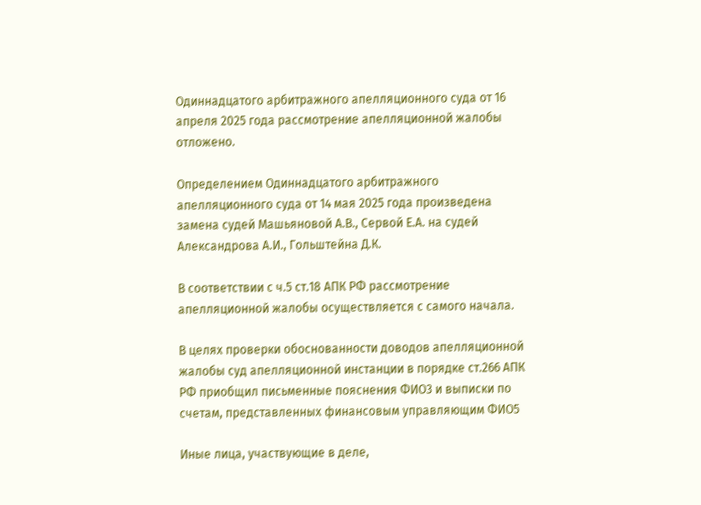Одиннадцатого арбитражного апелляционного суда от 16 апреля 2025 года рассмотрение апелляционной жалобы отложено.

Определением Одиннадцатого арбитражного апелляционного суда от 14 мая 2025 года произведена замена судей Машьяновой А.В., Сервой Е.А. на судей Александрова А.И., Гольштейна Д.К.

В соответствии с ч.5 ст.18 АПК РФ рассмотрение апелляционной жалобы осуществляется с самого начала.

В целях проверки обоснованности доводов апелляционной жалобы суд апелляционной инстанции в порядке ст.266 АПК РФ приобщил письменные пояснения ФИО3 и выписки по счетам, представленных финансовым управляющим ФИО5

Иные лица, участвующие в деле,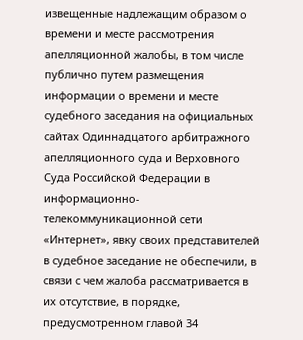извещенные надлежащим образом о времени и месте рассмотрения апелляционной жалобы, в том числе публично путем размещения информации о времени и месте судебного заседания на официальных сайтах Одиннадцатого арбитражного апелляционного суда и Верховного Суда Российской Федерации в информационно-телекоммуникационной сети «Интернет», явку своих представителей в судебное заседание не обеспечили, в связи с чем жалоба рассматривается в их отсутствие, в порядке, предусмотренном главой 34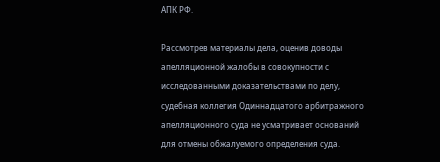АПК РФ.

Рассмотрев материалы дела, оценив доводы апелляционной жалобы в совокупности с исследованными доказательствами по делу, судебная коллегия Одиннадцатого арбитражного апелляционного суда не усматривает оснований для отмены обжалуемого определения суда.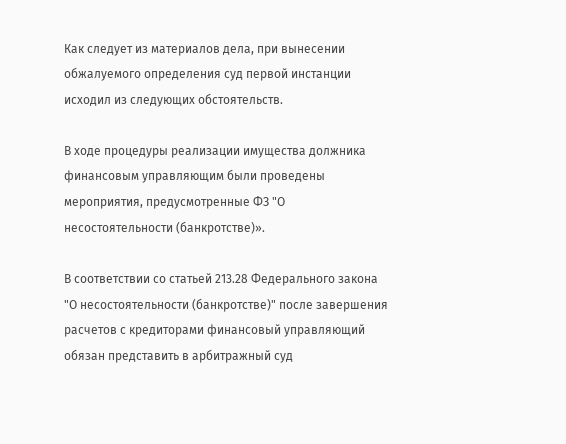Как следует из материалов дела, при вынесении обжалуемого определения суд первой инстанции исходил из следующих обстоятельств.

В ходе процедуры реализации имущества должника финансовым управляющим были проведены мероприятия, предусмотренные ФЗ "О несостоятельности (банкротстве)».

В соответствии со статьей 213.28 Федерального закона "О несостоятельности (банкротстве)" после завершения расчетов с кредиторами финансовый управляющий обязан представить в арбитражный суд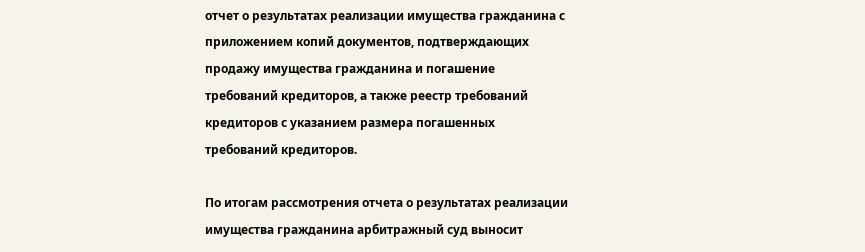отчет о результатах реализации имущества гражданина с приложением копий документов, подтверждающих продажу имущества гражданина и погашение требований кредиторов, а также реестр требований кредиторов с указанием размера погашенных требований кредиторов.

По итогам рассмотрения отчета о результатах реализации имущества гражданина арбитражный суд выносит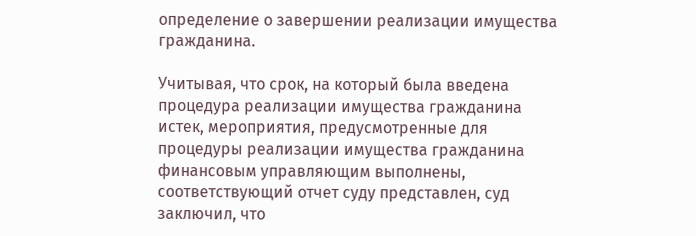определение о завершении реализации имущества гражданина.

Учитывая, что срок, на который была введена процедура реализации имущества гражданина истек, мероприятия, предусмотренные для процедуры реализации имущества гражданина финансовым управляющим выполнены, соответствующий отчет суду представлен, суд заключил, что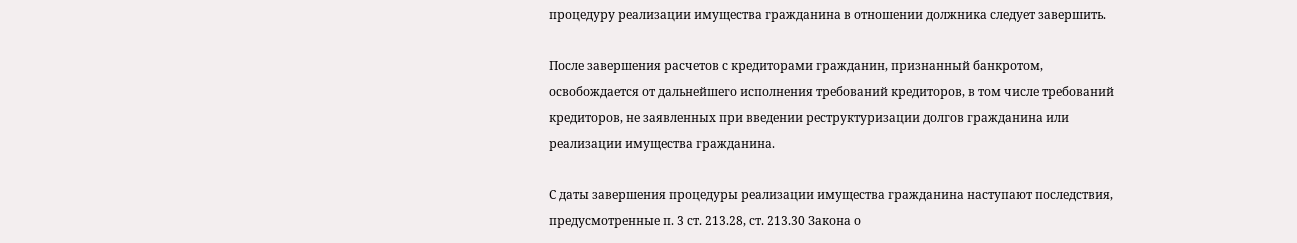процедуру реализации имущества гражданина в отношении должника следует завершить.

После завершения расчетов с кредиторами гражданин, признанный банкротом, освобождается от дальнейшего исполнения требований кредиторов, в том числе требований кредиторов, не заявленных при введении реструктуризации долгов гражданина или реализации имущества гражданина.

С даты завершения процедуры реализации имущества гражданина наступают последствия, предусмотренные п. 3 ст. 213.28, ст. 213.30 Закона о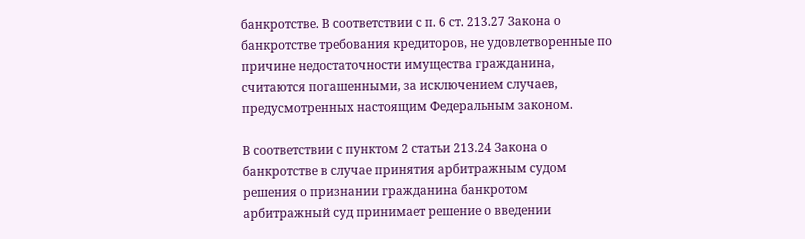банкротстве. В соответствии с п. 6 ст. 213.27 Закона о банкротстве требования кредиторов, не удовлетворенные по причине недостаточности имущества гражданина, считаются погашенными, за исключением случаев, предусмотренных настоящим Федеральным законом.

В соответствии с пунктом 2 статьи 213.24 Закона о банкротстве в случае принятия арбитражным судом решения о признании гражданина банкротом арбитражный суд принимает решение о введении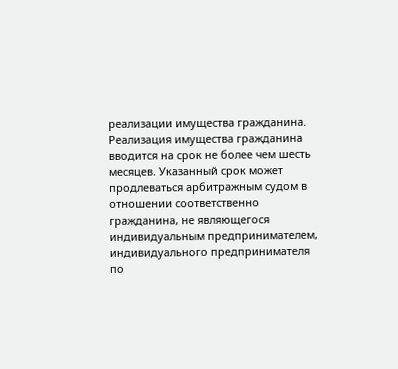реализации имущества гражданина. Реализация имущества гражданина вводится на срок не более чем шесть месяцев. Указанный срок может продлеваться арбитражным судом в отношении соответственно гражданина, не являющегося индивидуальным предпринимателем, индивидуального предпринимателя по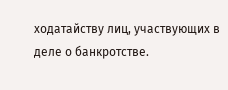ходатайству лиц, участвующих в деле о банкротстве.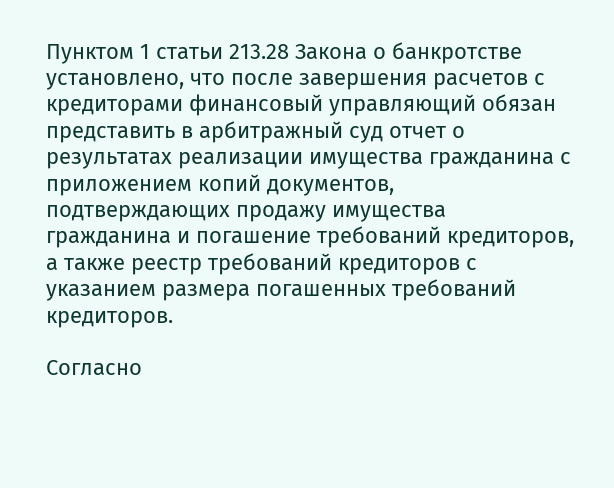Пунктом 1 статьи 213.28 Закона о банкротстве установлено, что после завершения расчетов с кредиторами финансовый управляющий обязан представить в арбитражный суд отчет о результатах реализации имущества гражданина с приложением копий документов, подтверждающих продажу имущества гражданина и погашение требований кредиторов, а также реестр требований кредиторов с указанием размера погашенных требований кредиторов.

Согласно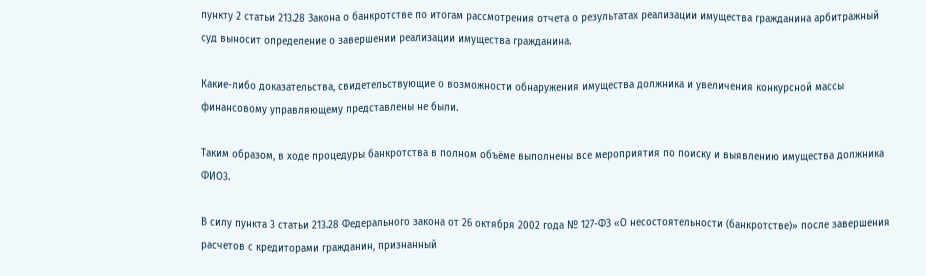пункту 2 статьи 213.28 Закона о банкротстве по итогам рассмотрения отчета о результатах реализации имущества гражданина арбитражный суд выносит определение о завершении реализации имущества гражданина.

Какие-либо доказательства, свидетельствующие о возможности обнаружения имущества должника и увеличения конкурсной массы финансовому управляющему представлены не были.

Таким образом, в ходе процедуры банкротства в полном объёме выполнены все мероприятия по поиску и выявлению имущества должника ФИО3.

В силу пункта 3 статьи 213.28 Федерального закона от 26 октября 2002 года № 127-ФЗ «О несостоятельности (банкротстве)» после завершения расчетов с кредиторами гражданин, признанный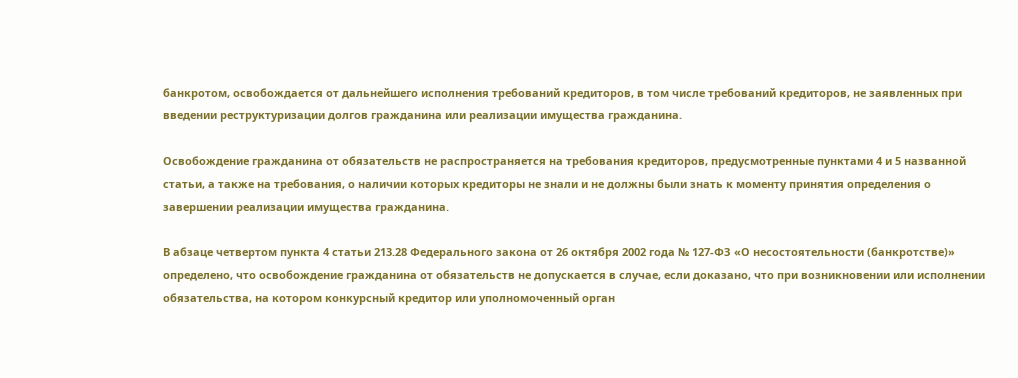банкротом, освобождается от дальнейшего исполнения требований кредиторов, в том числе требований кредиторов, не заявленных при введении реструктуризации долгов гражданина или реализации имущества гражданина.

Освобождение гражданина от обязательств не распространяется на требования кредиторов, предусмотренные пунктами 4 и 5 названной статьи, а также на требования, о наличии которых кредиторы не знали и не должны были знать к моменту принятия определения о завершении реализации имущества гражданина.

В абзаце четвертом пункта 4 статьи 213.28 Федерального закона от 26 октября 2002 года № 127-ФЗ «О несостоятельности (банкротстве)» определено, что освобождение гражданина от обязательств не допускается в случае, если доказано, что при возникновении или исполнении обязательства, на котором конкурсный кредитор или уполномоченный орган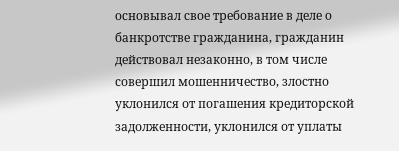основывал свое требование в деле о банкротстве гражданина, гражданин действовал незаконно, в том числе совершил мошенничество, злостно уклонился от погашения кредиторской задолженности, уклонился от уплаты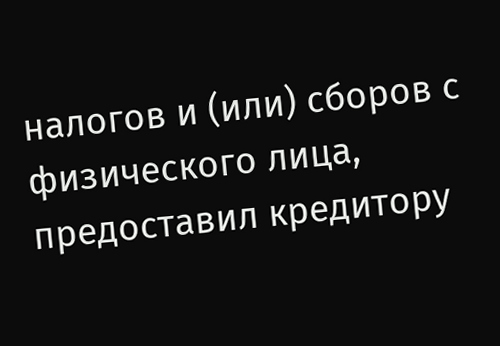налогов и (или) сборов с физического лица, предоставил кредитору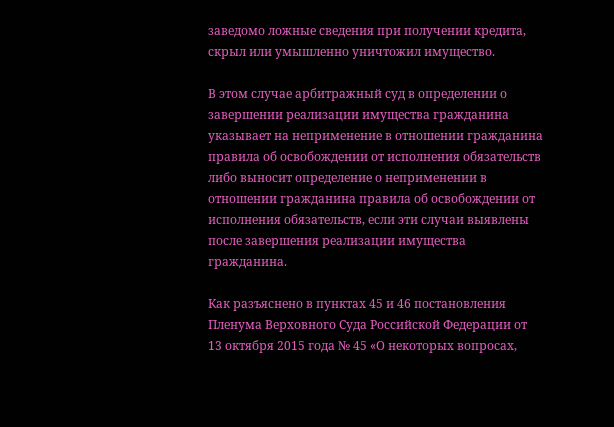заведомо ложные сведения при получении кредита, скрыл или умышленно уничтожил имущество.

В этом случае арбитражный суд в определении о завершении реализации имущества гражданина указывает на неприменение в отношении гражданина правила об освобождении от исполнения обязательств либо выносит определение о неприменении в отношении гражданина правила об освобождении от исполнения обязательств, если эти случаи выявлены после завершения реализации имущества гражданина.

Как разъяснено в пунктах 45 и 46 постановления Пленума Верховного Суда Российской Федерации от 13 октября 2015 года № 45 «О некоторых вопросах,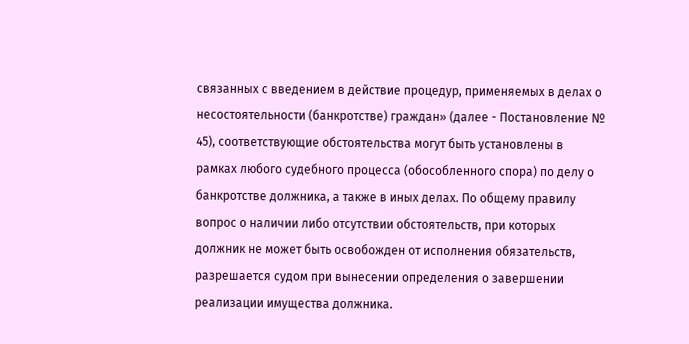связанных с введением в действие процедур, применяемых в делах о несостоятельности (банкротстве) граждан» (далее - Постановление № 45), соответствующие обстоятельства могут быть установлены в рамках любого судебного процесса (обособленного спора) по делу о банкротстве должника, а также в иных делах. По общему правилу вопрос о наличии либо отсутствии обстоятельств, при которых должник не может быть освобожден от исполнения обязательств, разрешается судом при вынесении определения о завершении реализации имущества должника.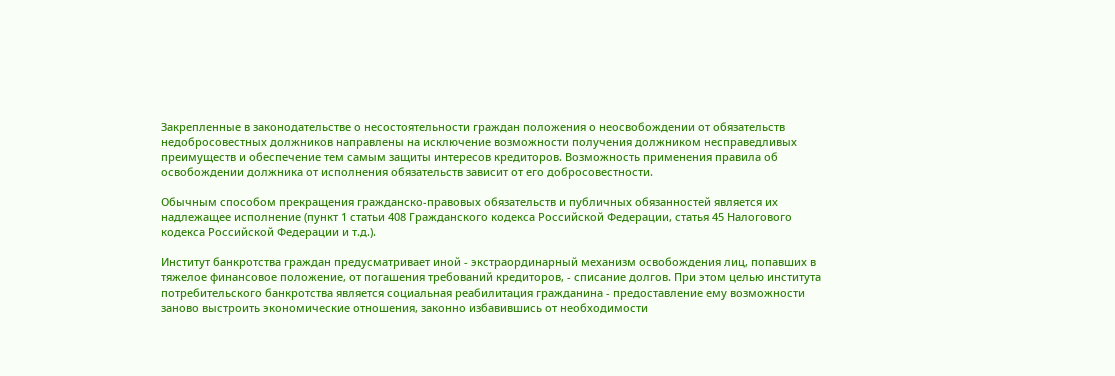Закрепленные в законодательстве о несостоятельности граждан положения о неосвобождении от обязательств недобросовестных должников направлены на исключение возможности получения должником несправедливых преимуществ и обеспечение тем самым защиты интересов кредиторов. Возможность применения правила об освобождении должника от исполнения обязательств зависит от его добросовестности.

Обычным способом прекращения гражданско-правовых обязательств и публичных обязанностей является их надлежащее исполнение (пункт 1 статьи 408 Гражданского кодекса Российской Федерации, статья 45 Налогового кодекса Российской Федерации и т.д.).

Институт банкротства граждан предусматривает иной - экстраординарный механизм освобождения лиц, попавших в тяжелое финансовое положение, от погашения требований кредиторов, - списание долгов. При этом целью института потребительского банкротства является социальная реабилитация гражданина - предоставление ему возможности заново выстроить экономические отношения, законно избавившись от необходимости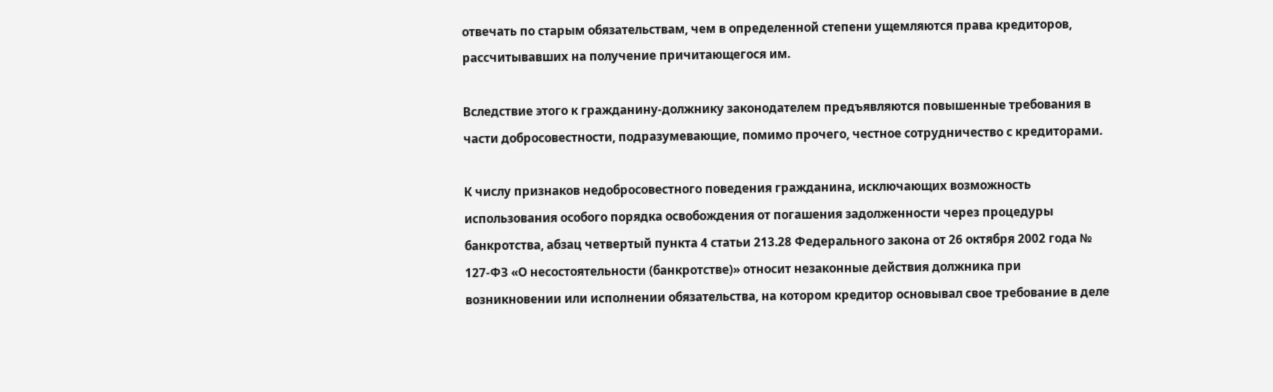отвечать по старым обязательствам, чем в определенной степени ущемляются права кредиторов, рассчитывавших на получение причитающегося им.

Вследствие этого к гражданину-должнику законодателем предъявляются повышенные требования в части добросовестности, подразумевающие, помимо прочего, честное сотрудничество с кредиторами.

К числу признаков недобросовестного поведения гражданина, исключающих возможность использования особого порядка освобождения от погашения задолженности через процедуры банкротства, абзац четвертый пункта 4 статьи 213.28 Федерального закона от 26 октября 2002 года № 127-ФЗ «О несостоятельности (банкротстве)» относит незаконные действия должника при возникновении или исполнении обязательства, на котором кредитор основывал свое требование в деле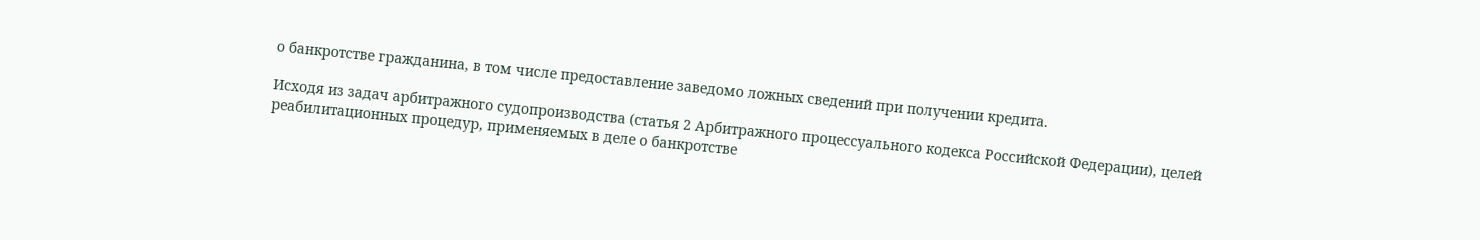о банкротстве гражданина, в том числе предоставление заведомо ложных сведений при получении кредита.

Исходя из задач арбитражного судопроизводства (статья 2 Арбитражного процессуального кодекса Российской Федерации), целей реабилитационных процедур, применяемых в деле о банкротстве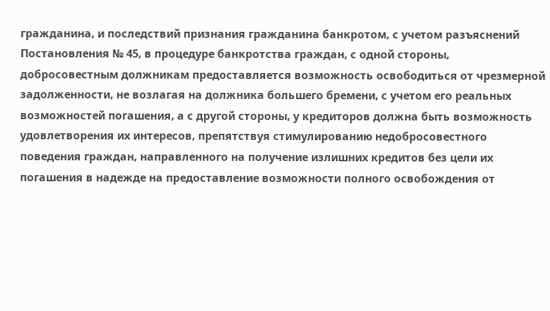гражданина, и последствий признания гражданина банкротом, с учетом разъяснений Постановления № 45, в процедуре банкротства граждан, с одной стороны, добросовестным должникам предоставляется возможность освободиться от чрезмерной задолженности, не возлагая на должника большего бремени, с учетом его реальных возможностей погашения, а с другой стороны, у кредиторов должна быть возможность удовлетворения их интересов, препятствуя стимулированию недобросовестного поведения граждан, направленного на получение излишних кредитов без цели их погашения в надежде на предоставление возможности полного освобождения от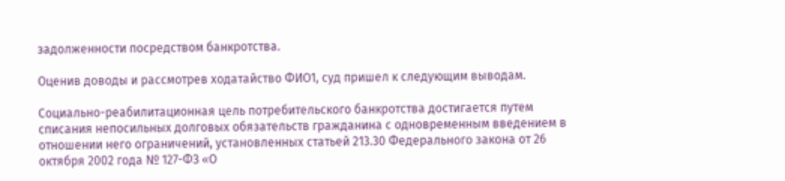задолженности посредством банкротства.

Оценив доводы и рассмотрев ходатайство ФИО1, суд пришел к следующим выводам.

Социально-реабилитационная цель потребительского банкротства достигается путем списания непосильных долговых обязательств гражданина с одновременным введением в отношении него ограничений, установленных статьей 213.30 Федерального закона от 26 октября 2002 года № 127-ФЗ «О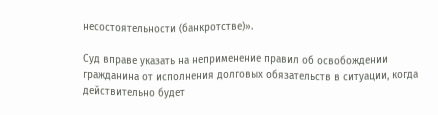несостоятельности (банкротстве)».

Суд вправе указать на неприменение правил об освобождении гражданина от исполнения долговых обязательств в ситуации, когда действительно будет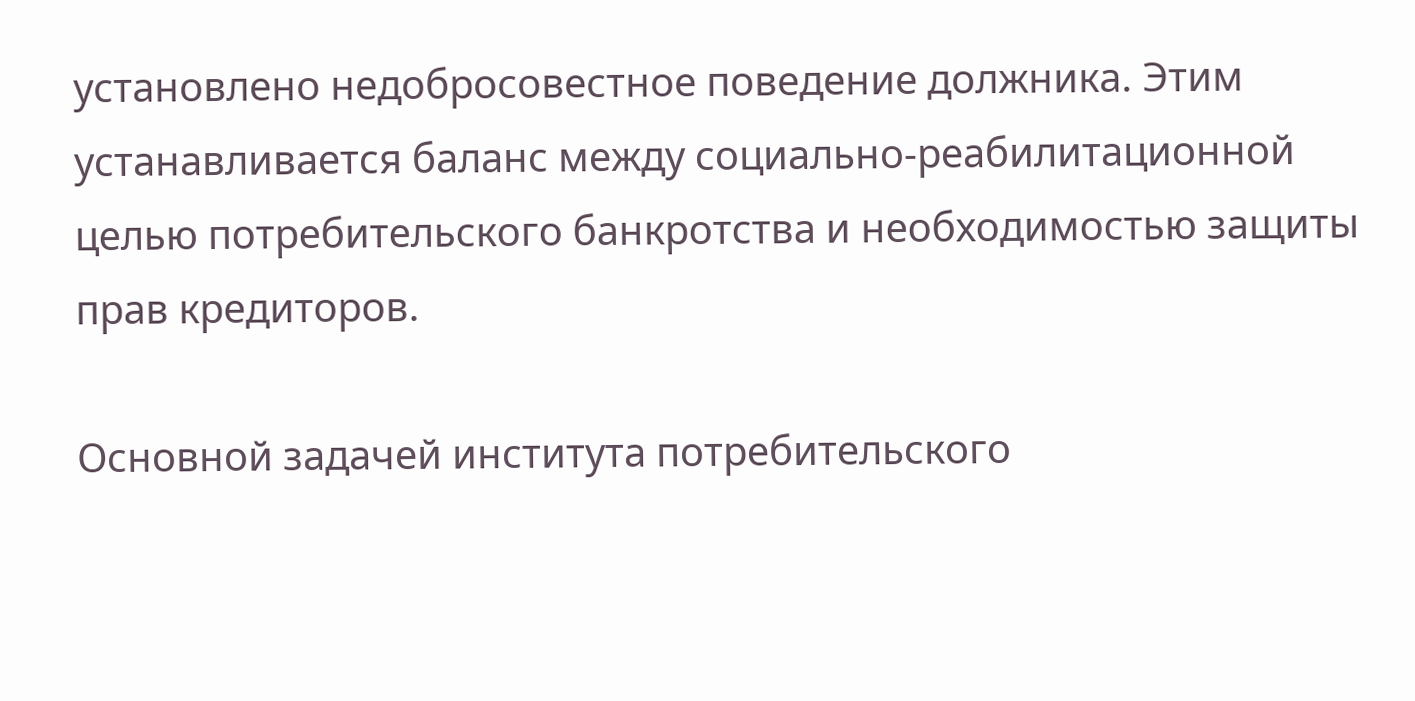установлено недобросовестное поведение должника. Этим устанавливается баланс между социально-реабилитационной целью потребительского банкротства и необходимостью защиты прав кредиторов.

Основной задачей института потребительского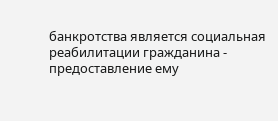банкротства является социальная реабилитации гражданина - предоставление ему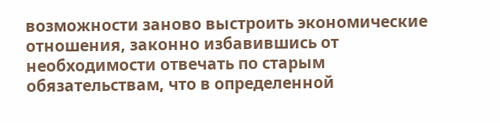возможности заново выстроить экономические отношения, законно избавившись от необходимости отвечать по старым обязательствам, что в определенной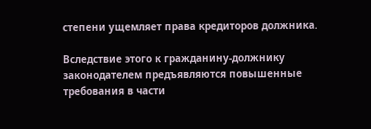степени ущемляет права кредиторов должника.

Вследствие этого к гражданину-должнику законодателем предъявляются повышенные требования в части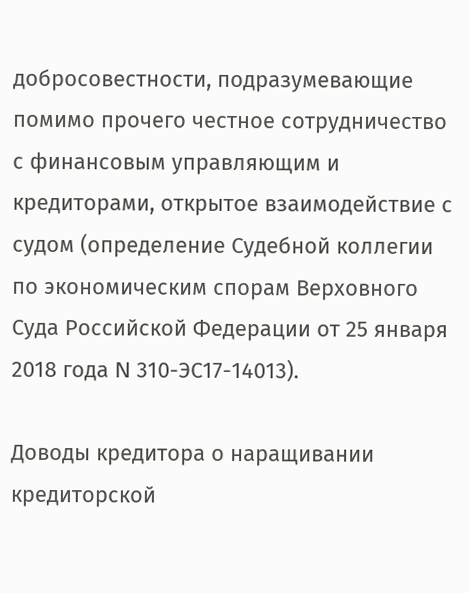добросовестности, подразумевающие помимо прочего честное сотрудничество с финансовым управляющим и кредиторами, открытое взаимодействие с судом (определение Судебной коллегии по экономическим спорам Верховного Суда Российской Федерации от 25 января 2018 года N 310-ЭС17-14013).

Доводы кредитора о наращивании кредиторской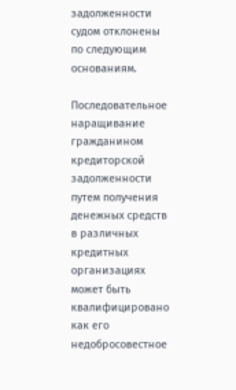задолженности судом отклонены по следующим основаниям.

Последовательное наращивание гражданином кредиторской задолженности путем получения денежных средств в различных кредитных организациях может быть квалифицировано как его недобросовестное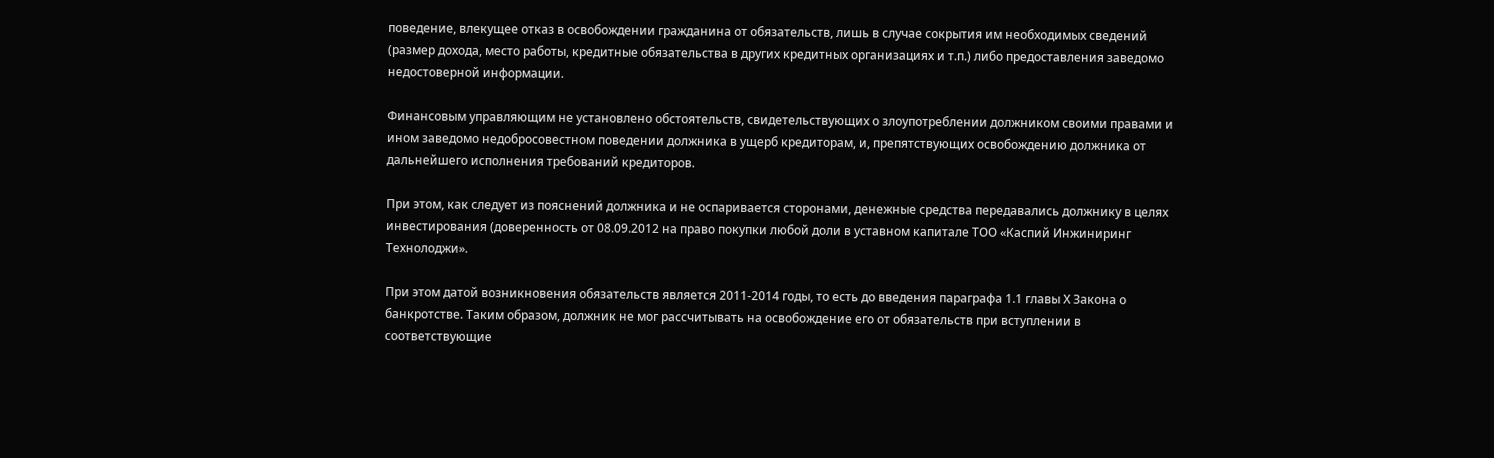поведение, влекущее отказ в освобождении гражданина от обязательств, лишь в случае сокрытия им необходимых сведений (размер дохода, место работы, кредитные обязательства в других кредитных организациях и т.п.) либо предоставления заведомо недостоверной информации.

Финансовым управляющим не установлено обстоятельств, свидетельствующих о злоупотреблении должником своими правами и ином заведомо недобросовестном поведении должника в ущерб кредиторам, и, препятствующих освобождению должника от дальнейшего исполнения требований кредиторов.

При этом, как следует из пояснений должника и не оспаривается сторонами, денежные средства передавались должнику в целях инвестирования (доверенность от 08.09.2012 на право покупки любой доли в уставном капитале ТОО «Каспий Инжиниринг Технолоджи».

При этом датой возникновения обязательств является 2011-2014 годы, то есть до введения параграфа 1.1 главы Х Закона о банкротстве. Таким образом, должник не мог рассчитывать на освобождение его от обязательств при вступлении в соответствующие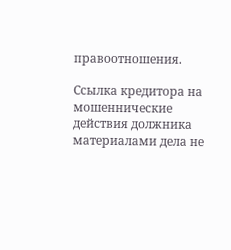правоотношения.

Ссылка кредитора на мошеннические действия должника материалами дела не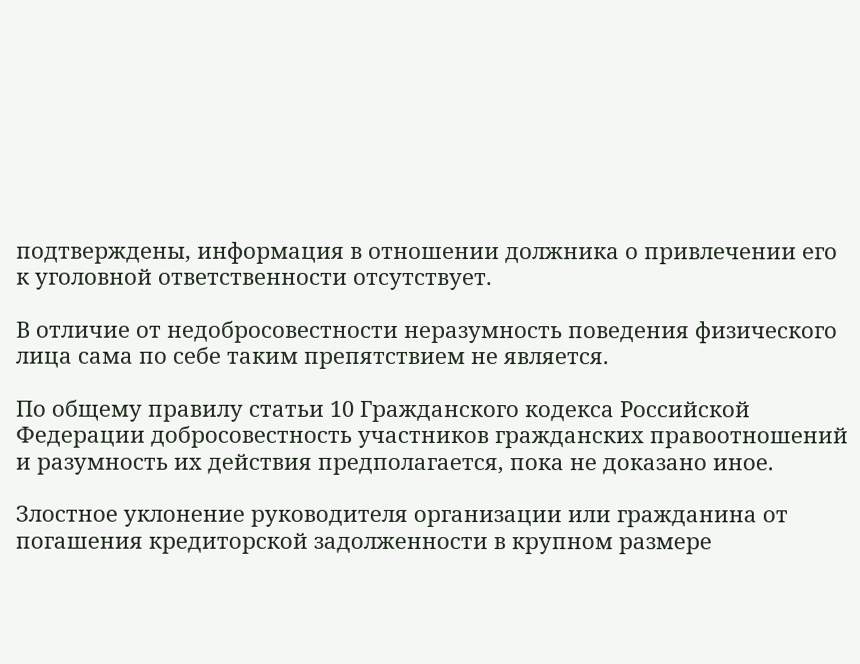подтверждены, информация в отношении должника о привлечении его к уголовной ответственности отсутствует.

В отличие от недобросовестности неразумность поведения физического лица сама по себе таким препятствием не является.

По общему правилу статьи 10 Гражданского кодекса Российской Федерации добросовестность участников гражданских правоотношений и разумность их действия предполагается, пока не доказано иное.

Злостное уклонение руководителя организации или гражданина от погашения кредиторской задолженности в крупном размере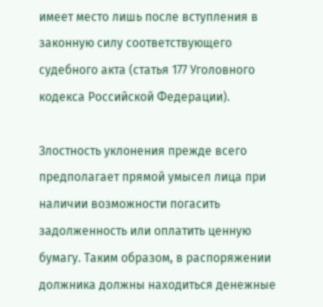имеет место лишь после вступления в законную силу соответствующего судебного акта (статья 177 Уголовного кодекса Российской Федерации).

Злостность уклонения прежде всего предполагает прямой умысел лица при наличии возможности погасить задолженность или оплатить ценную бумагу. Таким образом, в распоряжении должника должны находиться денежные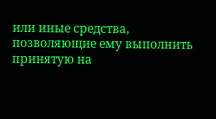или иные средства, позволяющие ему выполнить принятую на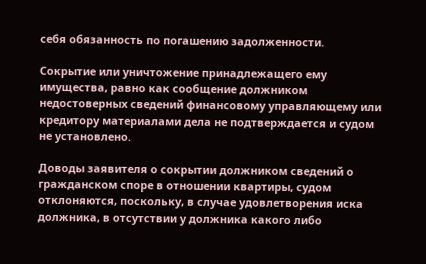себя обязанность по погашению задолженности.

Сокрытие или уничтожение принадлежащего ему имущества, равно как сообщение должником недостоверных сведений финансовому управляющему или кредитору материалами дела не подтверждается и судом не установлено.

Доводы заявителя о сокрытии должником сведений о гражданском споре в отношении квартиры, судом отклоняются, поскольку, в случае удовлетворения иска должника, в отсутствии у должника какого либо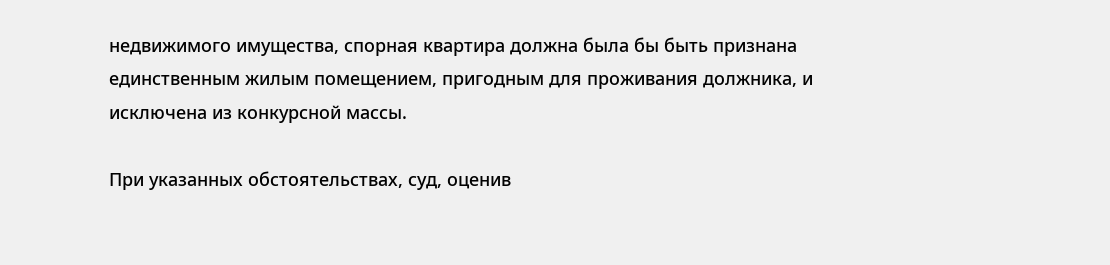недвижимого имущества, спорная квартира должна была бы быть признана единственным жилым помещением, пригодным для проживания должника, и исключена из конкурсной массы.

При указанных обстоятельствах, суд, оценив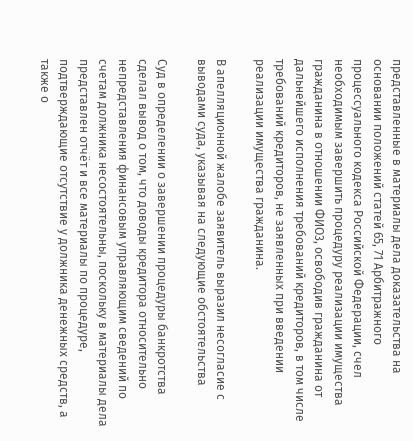представленные в материалы дела доказательства на основании положений статей 65, 71 Арбитражного процессуального кодекса Российской Федерации, счел необходимым завершить процедуру реализации имущества гражданина в отношении ФИО3, освободив гражданина от дальнейшего исполнения требований кредиторов, в том числе требований кредиторов, не заявленных при введении реализации имущества гражданина.

В апелляционной жалобе заявитель выразил несогласие с выводами суда, указывая на следующие обстоятельства

Суд в определении о завершении процедуры банкротства сделал вывод о том, что доводы кредитора относительно непредставления финансовым управляющим сведений по счетам должника несостоятельны, поскольку в материалы дела представлен отчёт и все материалы по процедуре, подтверждающие отсутствие у должника денежных средств, а также о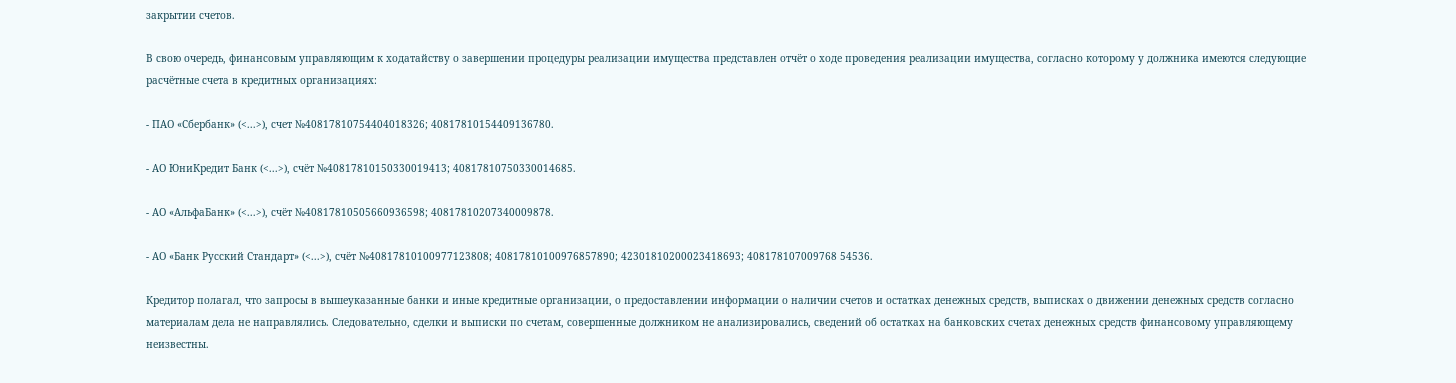закрытии счетов.

В свою очередь, финансовым управляющим к ходатайству о завершении процедуры реализации имущества представлен отчёт о ходе проведения реализации имущества, согласно которому у должника имеются следующие расчётные счета в кредитных организациях:

- ПАО «Сбербанк» (<...>), счет №40817810754404018326; 40817810154409136780.

- АО ЮниКредит Банк (<...>), счёт №40817810150330019413; 40817810750330014685.

- АО «АльфаБанк» (<...>), счёт №40817810505660936598; 40817810207340009878.

- АО «Банк Русский Стандарт» (<...>), счёт №40817810100977123808; 40817810100976857890; 42301810200023418693; 408178107009768 54536.

Кредитор полагал, что запросы в вышеуказанные банки и иные кредитные организации, о предоставлении информации о наличии счетов и остатках денежных средств, выписках о движении денежных средств согласно материалам дела не направлялись. Следовательно, сделки и выписки по счетам, совершенные должником не анализировались, сведений об остатках на банковских счетах денежных средств финансовому управляющему неизвестны.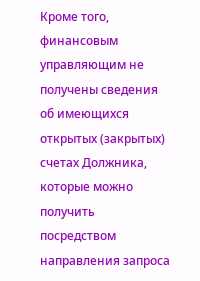Кроме того, финансовым управляющим не получены сведения об имеющихся открытых (закрытых) счетах Должника, которые можно получить посредством направления запроса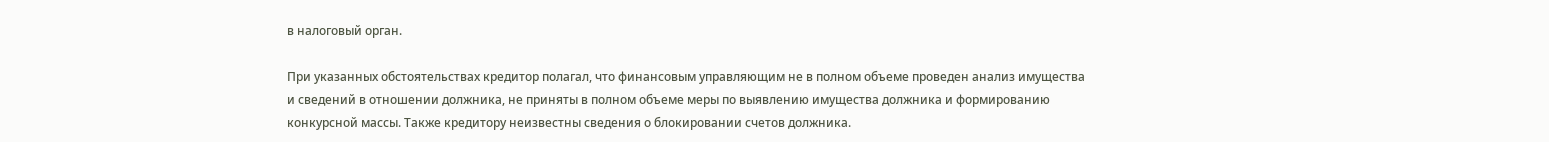в налоговый орган.

При указанных обстоятельствах кредитор полагал, что финансовым управляющим не в полном объеме проведен анализ имущества и сведений в отношении должника, не приняты в полном объеме меры по выявлению имущества должника и формированию конкурсной массы. Также кредитору неизвестны сведения о блокировании счетов должника.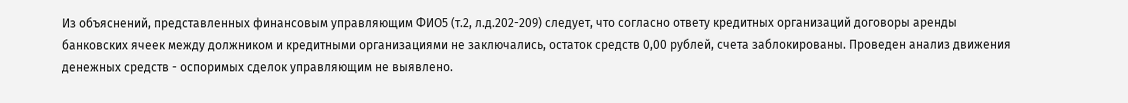Из объяснений, представленных финансовым управляющим ФИО5 (т.2, л.д.202-209) следует, что согласно ответу кредитных организаций договоры аренды банковских ячеек между должником и кредитными организациями не заключались, остаток средств 0,00 рублей, счета заблокированы. Проведен анализ движения денежных средств - оспоримых сделок управляющим не выявлено.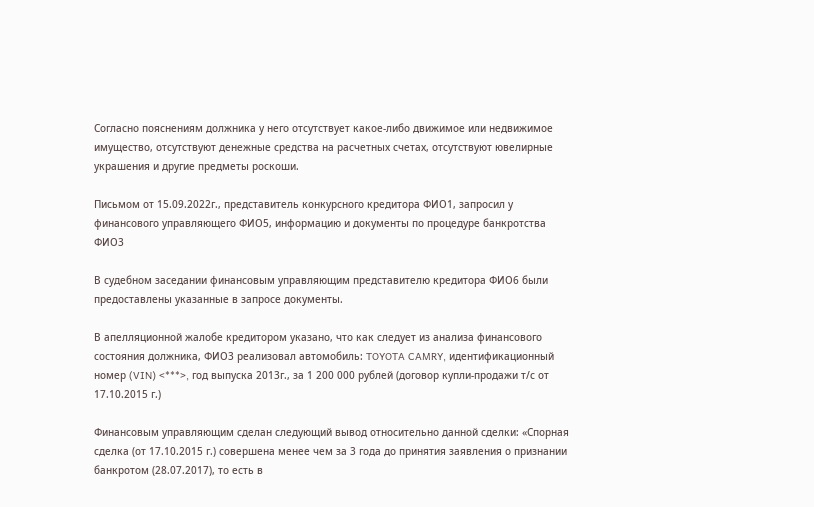Согласно пояснениям должника у него отсутствует какое-либо движимое или недвижимое имущество, отсутствуют денежные средства на расчетных счетах, отсутствуют ювелирные украшения и другие предметы роскоши.

Письмом от 15.09.2022г., представитель конкурсного кредитора ФИО1, запросил у финансового управляющего ФИО5, информацию и документы по процедуре банкротства ФИО3

В судебном заседании финансовым управляющим представителю кредитора ФИО6 были предоставлены указанные в запросе документы.

В апелляционной жалобе кредитором указано, что как следует из анализа финансового состояния должника, ФИО3 реализовал автомобиль: TOYOTA CAMRY, идентификационный номер (VIN) <***>, год выпуска 2013г., за 1 200 000 рублей (договор купли-продажи т/с от 17.10.2015 г.)

Финансовым управляющим сделан следующий вывод относительно данной сделки: «Спорная сделка (от 17.10.2015 г.) совершена менее чем за 3 года до принятия заявления о признании банкротом (28.07.2017), то есть в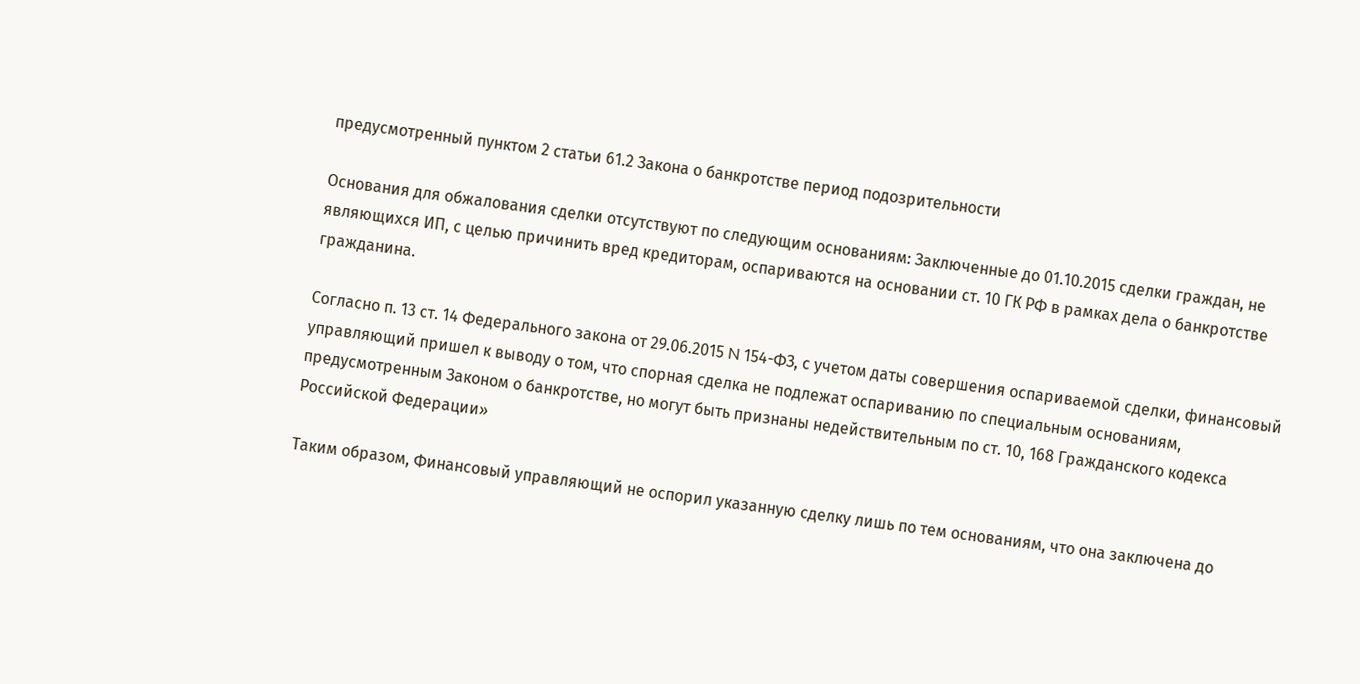предусмотренный пунктом 2 статьи 61.2 Закона о банкротстве период подозрительности

Основания для обжалования сделки отсутствуют по следующим основаниям: Заключенные до 01.10.2015 сделки граждан, не являющихся ИП, с целью причинить вред кредиторам, оспариваются на основании ст. 10 ГК РФ в рамках дела о банкротстве гражданина.

Согласно п. 13 ст. 14 Федерального закона от 29.06.2015 N 154-ФЗ, с учетом даты совершения оспариваемой сделки, финансовый управляющий пришел к выводу о том, что спорная сделка не подлежат оспариванию по специальным основаниям, предусмотренным Законом о банкротстве, но могут быть признаны недействительным по ст. 10, 168 Гражданского кодекса Российской Федерации»

Таким образом, Финансовый управляющий не оспорил указанную сделку лишь по тем основаниям, что она заключена до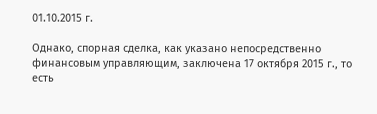01.10.2015 г.

Однако, спорная сделка, как указано непосредственно финансовым управляющим, заключена 17 октября 2015 г., то есть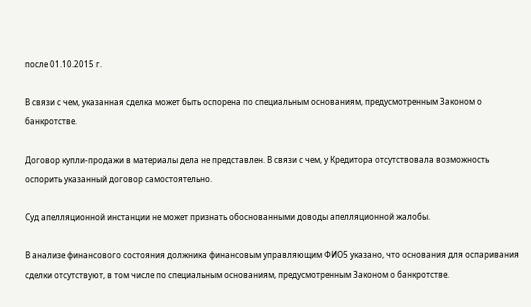после 01.10.2015 г.

В связи с чем, указанная сделка может быть оспорена по специальным основаниям, предусмотренным Законом о банкротстве.

Договор купли-продажи в материалы дела не представлен. В связи с чем, у Кредитора отсутствовала возможность оспорить указанный договор самостоятельно.

Суд апелляционной инстанции не может признать обоснованными доводы апелляционной жалобы.

В анализе финансового состояния должника финансовым управляющим ФИО5 указано, что основания для оспаривания сделки отсутствуют, в том числе по специальным основаниям, предусмотренным Законом о банкротстве.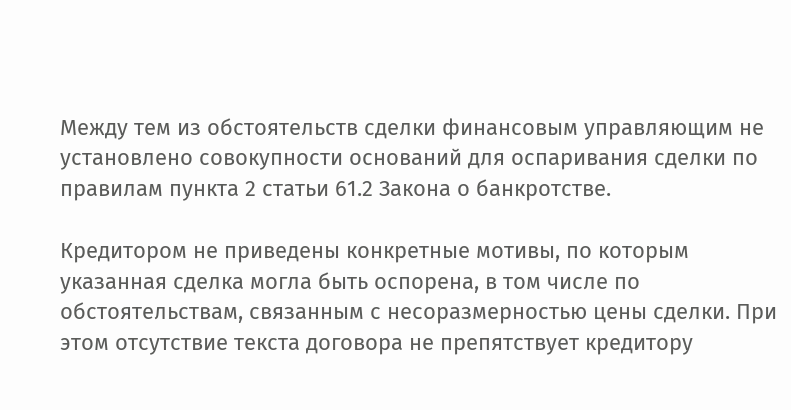Между тем из обстоятельств сделки финансовым управляющим не установлено совокупности оснований для оспаривания сделки по правилам пункта 2 статьи 61.2 Закона о банкротстве.

Кредитором не приведены конкретные мотивы, по которым указанная сделка могла быть оспорена, в том числе по обстоятельствам, связанным с несоразмерностью цены сделки. При этом отсутствие текста договора не препятствует кредитору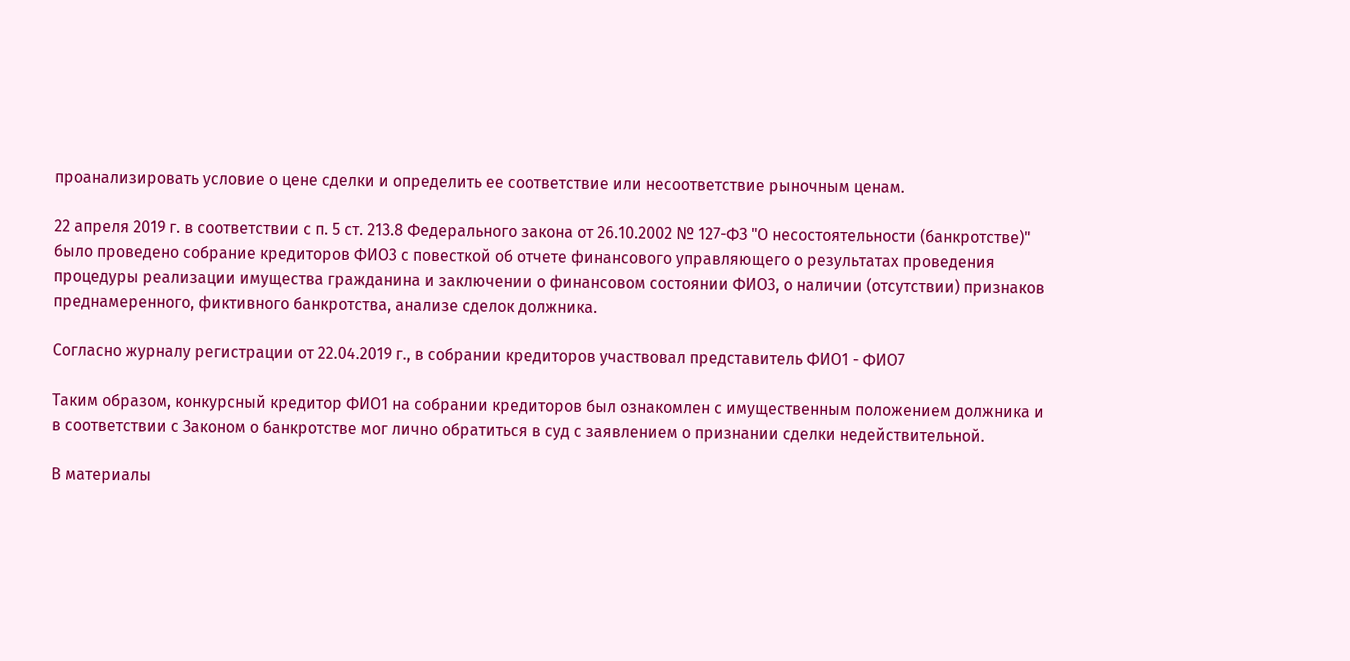проанализировать условие о цене сделки и определить ее соответствие или несоответствие рыночным ценам.

22 апреля 2019 г. в соответствии с п. 5 ст. 213.8 Федерального закона от 26.10.2002 № 127-ФЗ "О несостоятельности (банкротстве)" было проведено собрание кредиторов ФИО3 с повесткой об отчете финансового управляющего о результатах проведения процедуры реализации имущества гражданина и заключении о финансовом состоянии ФИО3, о наличии (отсутствии) признаков преднамеренного, фиктивного банкротства, анализе сделок должника.

Согласно журналу регистрации от 22.04.2019 г., в собрании кредиторов участвовал представитель ФИО1 - ФИО7

Таким образом, конкурсный кредитор ФИО1 на собрании кредиторов был ознакомлен с имущественным положением должника и в соответствии с Законом о банкротстве мог лично обратиться в суд с заявлением о признании сделки недействительной.

В материалы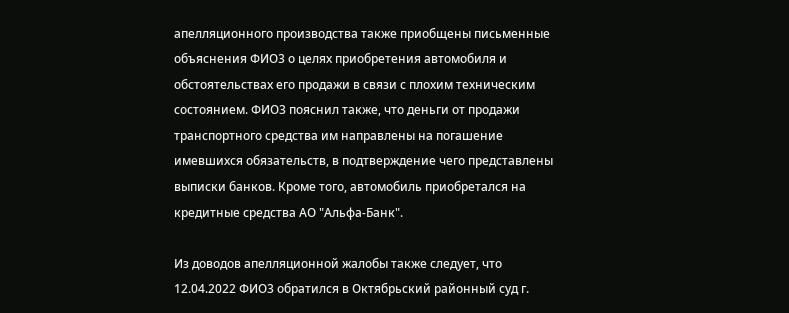апелляционного производства также приобщены письменные объяснения ФИО3 о целях приобретения автомобиля и обстоятельствах его продажи в связи с плохим техническим состоянием. ФИО3 пояснил также, что деньги от продажи транспортного средства им направлены на погашение имевшихся обязательств, в подтверждение чего представлены выписки банков. Кроме того, автомобиль приобретался на кредитные средства АО "Альфа-Банк".

Из доводов апелляционной жалобы также следует, что 12.04.2022 ФИО3 обратился в Октябрьский районный суд г.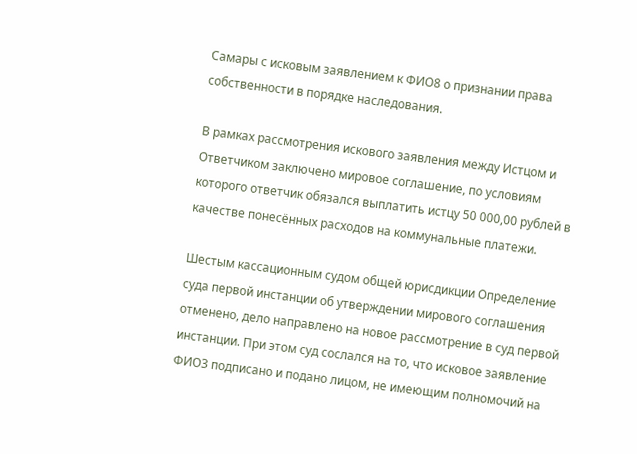Самары с исковым заявлением к ФИО8 о признании права собственности в порядке наследования.

В рамках рассмотрения искового заявления между Истцом и Ответчиком заключено мировое соглашение, по условиям которого ответчик обязался выплатить истцу 50 000,00 рублей в качестве понесённых расходов на коммунальные платежи.

Шестым кассационным судом общей юрисдикции Определение суда первой инстанции об утверждении мирового соглашения отменено, дело направлено на новое рассмотрение в суд первой инстанции. При этом суд сослался на то, что исковое заявление ФИО3 подписано и подано лицом, не имеющим полномочий на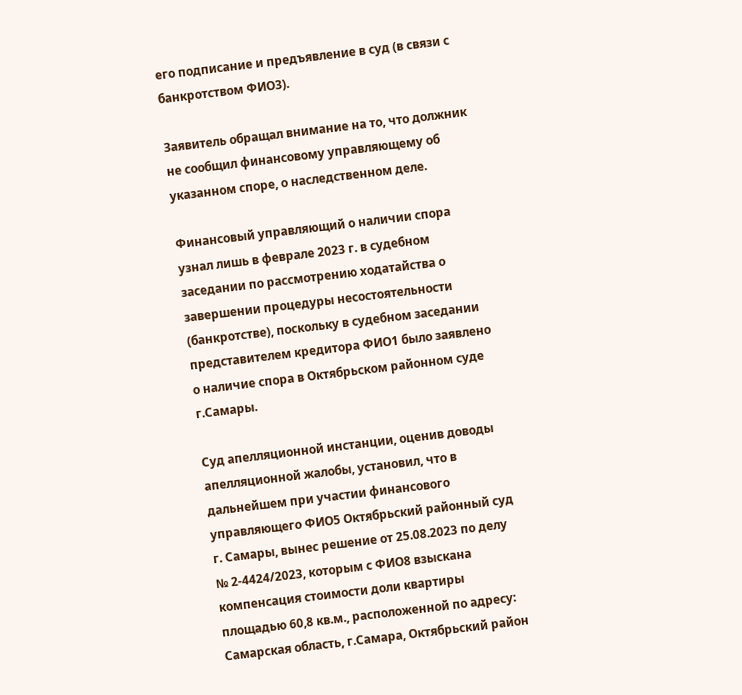его подписание и предъявление в суд (в связи с банкротством ФИО3).

Заявитель обращал внимание на то, что должник не сообщил финансовому управляющему об указанном споре, о наследственном деле.

Финансовый управляющий о наличии спора узнал лишь в феврале 2023 г. в судебном заседании по рассмотрению ходатайства о завершении процедуры несостоятельности (банкротстве), поскольку в судебном заседании представителем кредитора ФИО1 было заявлено о наличие спора в Октябрьском районном суде г.Самары.

Суд апелляционной инстанции, оценив доводы апелляционной жалобы, установил, что в дальнейшем при участии финансового управляющего ФИО5 Октябрьский районный суд г. Самары, вынес решение от 25.08.2023 по делу № 2-4424/2023, которым с ФИО8 взыскана компенсация стоимости доли квартиры площадью 60,8 кв.м., расположенной по адресу: Самарская область, г.Самара, Октябрьский район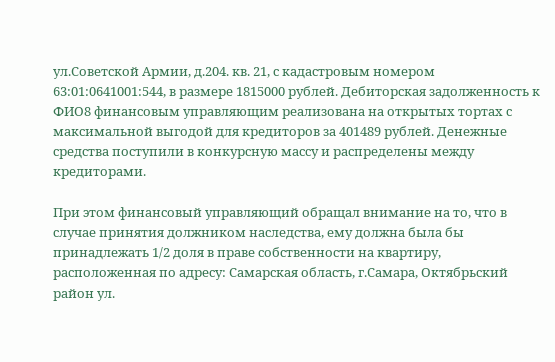ул.Советской Армии, д.204. кв. 21, с кадастровым номером 63:01:0641001:544, в размере 1815000 рублей. Дебиторская задолженность к ФИО8 финансовым управляющим реализована на открытых тортах с максимальной выгодой для кредиторов за 401489 рублей. Денежные средства поступили в конкурсную массу и распределены между кредиторами.

При этом финансовый управляющий обращал внимание на то, что в случае принятия должником наследства, ему должна была бы принадлежать 1/2 доля в праве собственности на квартиру, расположенная по адресу: Самарская область, г.Самара, Октябрьский район ул.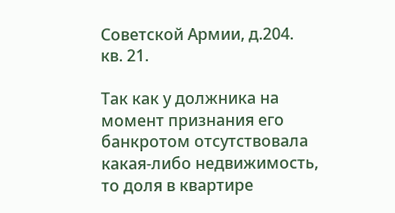Советской Армии, д.204. кв. 21.

Так как у должника на момент признания его банкротом отсутствовала какая-либо недвижимость, то доля в квартире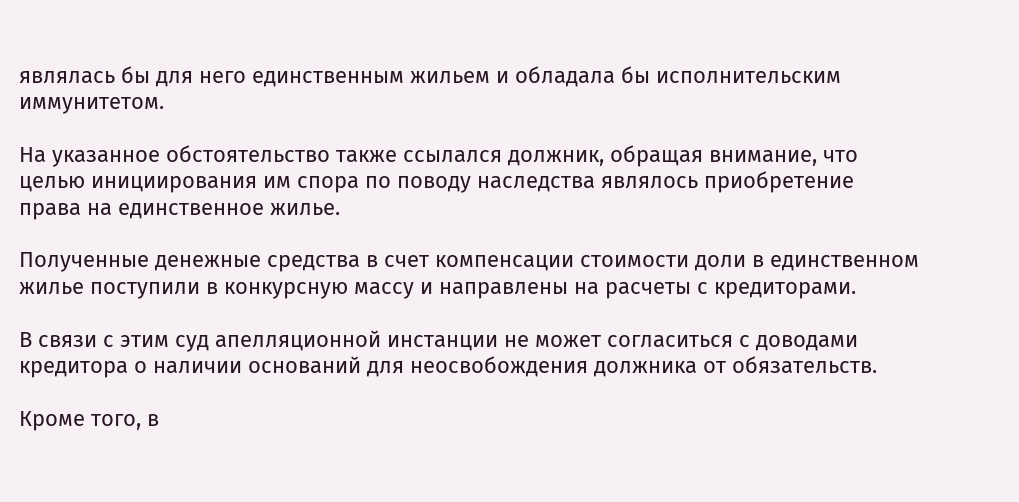являлась бы для него единственным жильем и обладала бы исполнительским иммунитетом.

На указанное обстоятельство также ссылался должник, обращая внимание, что целью инициирования им спора по поводу наследства являлось приобретение права на единственное жилье.

Полученные денежные средства в счет компенсации стоимости доли в единственном жилье поступили в конкурсную массу и направлены на расчеты с кредиторами.

В связи с этим суд апелляционной инстанции не может согласиться с доводами кредитора о наличии оснований для неосвобождения должника от обязательств.

Кроме того, в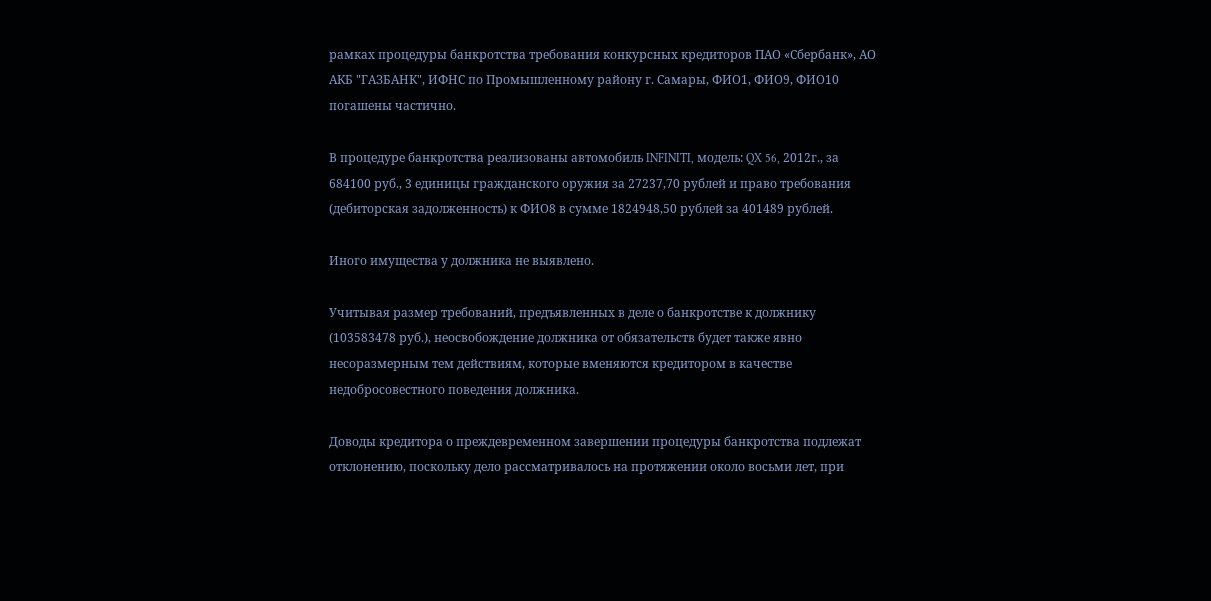рамках процедуры банкротства требования конкурсных кредиторов ПАО «Сбербанк», АО АКБ "ГАЗБАНК", ИФНС по Промышленному району г. Самары, ФИО1, ФИО9, ФИО10 погашены частично.

В процедуре банкротства реализованы автомобиль INFINITI, модель: QX 56, 2012г., за 684100 руб., 3 единицы гражданского оружия за 27237,70 рублей и право требования (дебиторская задолженность) к ФИО8 в сумме 1824948,50 рублей за 401489 рублей.

Иного имущества у должника не выявлено.

Учитывая размер требований, предъявленных в деле о банкротстве к должнику (103583478 руб.), неосвобождение должника от обязательств будет также явно несоразмерным тем действиям, которые вменяются кредитором в качестве недобросовестного поведения должника.

Доводы кредитора о преждевременном завершении процедуры банкротства подлежат отклонению, поскольку дело рассматривалось на протяжении около восьми лет, при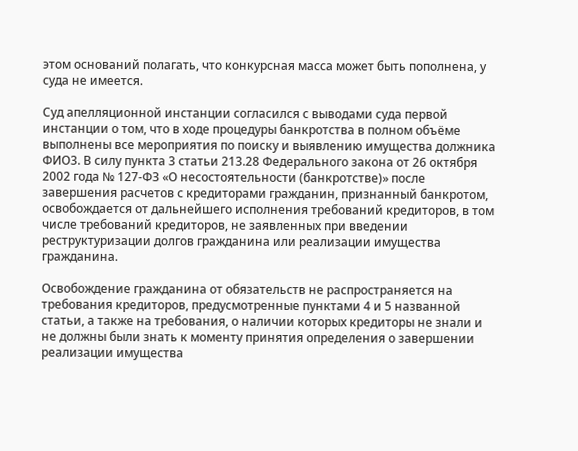этом оснований полагать, что конкурсная масса может быть пополнена, у суда не имеется.

Суд апелляционной инстанции согласился с выводами суда первой инстанции о том, что в ходе процедуры банкротства в полном объёме выполнены все мероприятия по поиску и выявлению имущества должника ФИО3. В силу пункта 3 статьи 213.28 Федерального закона от 26 октября 2002 года № 127-ФЗ «О несостоятельности (банкротстве)» после завершения расчетов с кредиторами гражданин, признанный банкротом, освобождается от дальнейшего исполнения требований кредиторов, в том числе требований кредиторов, не заявленных при введении реструктуризации долгов гражданина или реализации имущества гражданина.

Освобождение гражданина от обязательств не распространяется на требования кредиторов, предусмотренные пунктами 4 и 5 названной статьи, а также на требования, о наличии которых кредиторы не знали и не должны были знать к моменту принятия определения о завершении реализации имущества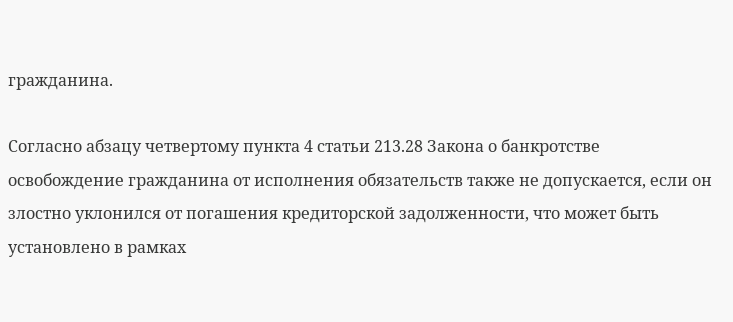гражданина.

Согласно абзацу четвертому пункта 4 статьи 213.28 Закона о банкротстве освобождение гражданина от исполнения обязательств также не допускается, если он злостно уклонился от погашения кредиторской задолженности, что может быть установлено в рамках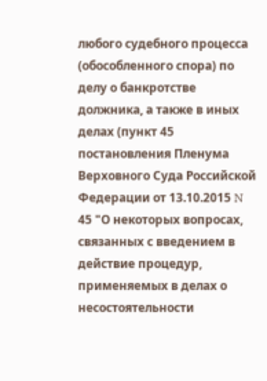любого судебного процесса (обособленного спора) по делу о банкротстве должника, а также в иных делах (пункт 45 постановления Пленума Верховного Суда Российской Федерации от 13.10.2015 N 45 "О некоторых вопросах, связанных с введением в действие процедур, применяемых в делах о несостоятельности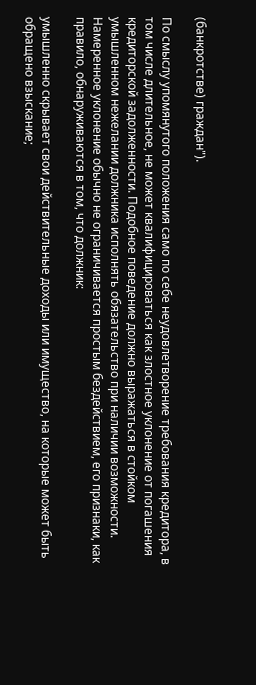(банкротстве) граждан").

По смыслу упомянутого положения само по себе неудовлетворение требования кредитора, в том числе длительное, не может квалифицироваться как злостное уклонение от погашения кредиторской задолженности. Подобное поведение должно выражаться в стойком умышленном нежелании должника исполнять обязательство при наличии возможности. Намеренное уклонение обычно не ограничивается простым бездействием, его признаки, как правило, обнаруживаются в том, что должник:

умышленно скрывает свои действительные доходы или имущество, на которые может быть обращено взыскание;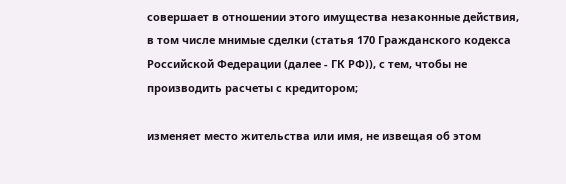совершает в отношении этого имущества незаконные действия, в том числе мнимые сделки (статья 170 Гражданского кодекса Российской Федерации (далее - ГК РФ)), с тем, чтобы не производить расчеты с кредитором;

изменяет место жительства или имя, не извещая об этом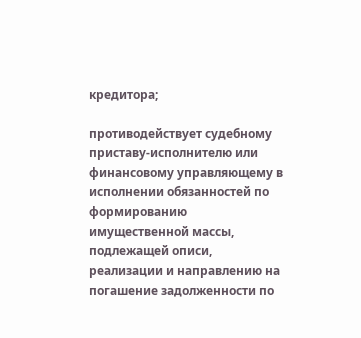кредитора;

противодействует судебному приставу-исполнителю или финансовому управляющему в исполнении обязанностей по формированию имущественной массы, подлежащей описи, реализации и направлению на погашение задолженности по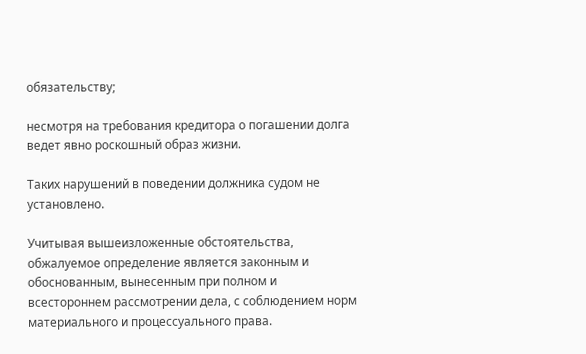обязательству;

несмотря на требования кредитора о погашении долга ведет явно роскошный образ жизни.

Таких нарушений в поведении должника судом не установлено.

Учитывая вышеизложенные обстоятельства, обжалуемое определение является законным и обоснованным, вынесенным при полном и всестороннем рассмотрении дела, с соблюдением норм материального и процессуального права.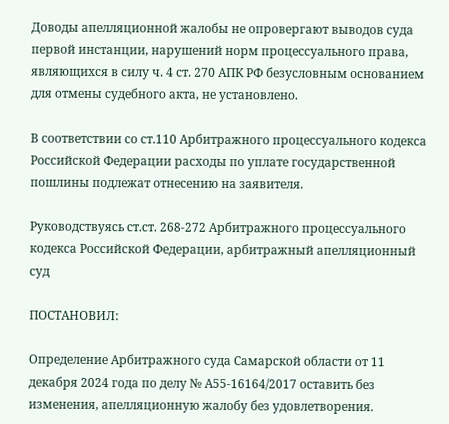Доводы апелляционной жалобы не опровергают выводов суда первой инстанции, нарушений норм процессуального права, являющихся в силу ч. 4 ст. 270 АПК РФ безусловным основанием для отмены судебного акта, не установлено.

В соответствии со ст.110 Арбитражного процессуального кодекса Российской Федерации расходы по уплате государственной пошлины подлежат отнесению на заявителя.

Руководствуясь ст.ст. 268-272 Арбитражного процессуального кодекса Российской Федерации, арбитражный апелляционный суд

ПОСТАНОВИЛ:

Определение Арбитражного суда Самарской области от 11 декабря 2024 года по делу № А55-16164/2017 оставить без изменения, апелляционную жалобу без удовлетворения.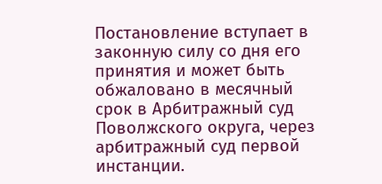Постановление вступает в законную силу со дня его принятия и может быть обжаловано в месячный срок в Арбитражный суд Поволжского округа, через арбитражный суд первой инстанции.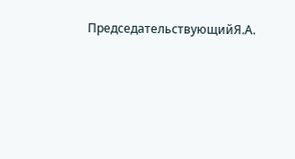ПредседательствующийЯ.А.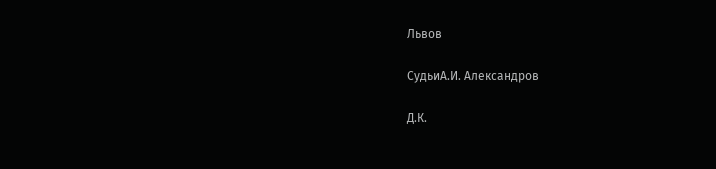Львов

СудьиА.И. Александров

Д.К.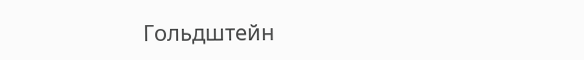Гольдштейн